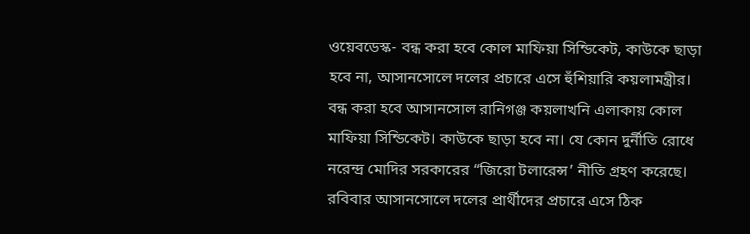ওয়েবডেস্ক- বন্ধ করা হবে কোল মাফিয়া সিন্ডিকেট, কাউকে ছাড়া হবে না, আসানসোলে দলের প্রচারে এসে হুঁশিয়ারি কয়লামন্ত্রীর। বন্ধ করা হবে আসানসোল রানিগঞ্জ কয়লাখনি এলাকায় কোল মাফিয়া সিন্ডিকেট। কাউকে ছাড়া হবে না। যে কোন দুর্নীতি রোধে নরেন্দ্র মোদির সরকারের “জিরো টলারেন্স’ নীতি গ্রহণ করেছে। রবিবার আসানসোলে দলের প্রার্থীদের প্রচারে এসে ঠিক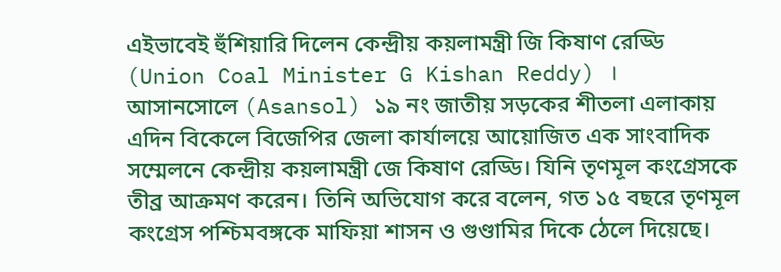এইভাবেই হুঁশিয়ারি দিলেন কেন্দ্রীয় কয়লামন্ত্রী জি কিষাণ রেড্ডি (Union Coal Minister G Kishan Reddy) ।
আসানসোলে (Asansol) ১৯ নং জাতীয় সড়কের শীতলা এলাকায় এদিন বিকেলে বিজেপির জেলা কার্যালয়ে আয়োজিত এক সাংবাদিক সম্মেলনে কেন্দ্রীয় কয়লামন্ত্রী জে কিষাণ রেড্ডি। যিনি তৃণমূল কংগ্রেসকে তীব্র আক্রমণ করেন। তিনি অভিযোগ করে বলেন, গত ১৫ বছরে তৃণমূল কংগ্রেস পশ্চিমবঙ্গকে মাফিয়া শাসন ও গুণ্ডামির দিকে ঠেলে দিয়েছে।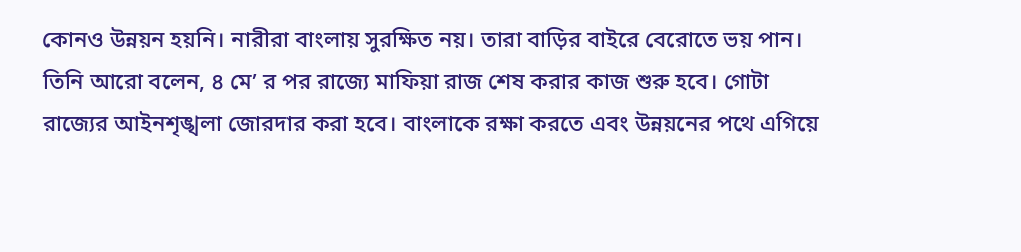কোনও উন্নয়ন হয়নি। নারীরা বাংলায় সুরক্ষিত নয়। তারা বাড়ির বাইরে বেরোতে ভয় পান। তিনি আরো বলেন, ৪ মে’ র পর রাজ্যে মাফিয়া রাজ শেষ করার কাজ শুরু হবে। গোটা রাজ্যের আইনশৃঙ্খলা জোরদার করা হবে। বাংলাকে রক্ষা করতে এবং উন্নয়নের পথে এগিয়ে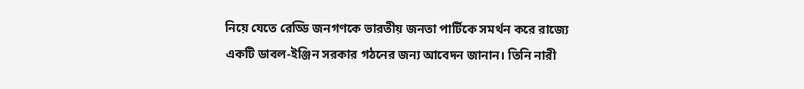নিয়ে যেতে রেড্ডি জনগণকে ভারতীয় জনতা পার্টিকে সমর্থন করে রাজ্যে একটি ডাবল-ইঞ্জিন সরকার গঠনের জন্য আবেদন জানান। তিনি নারী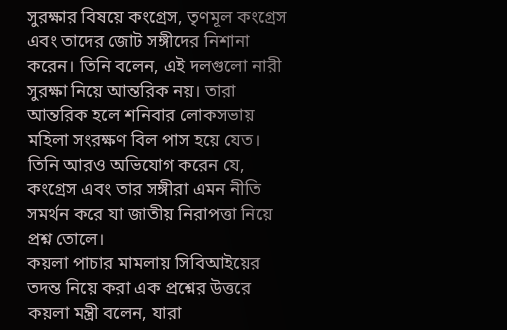সুরক্ষার বিষয়ে কংগ্রেস, তৃণমূল কংগ্রেস এবং তাদের জোট সঙ্গীদের নিশানা করেন। তিনি বলেন, এই দলগুলো নারী সুরক্ষা নিয়ে আন্তরিক নয়। তারা আন্তরিক হলে শনিবার লোকসভায় মহিলা সংরক্ষণ বিল পাস হয়ে যেত। তিনি আরও অভিযোগ করেন যে, কংগ্রেস এবং তার সঙ্গীরা এমন নীতি সমর্থন করে যা জাতীয় নিরাপত্তা নিয়ে প্রশ্ন তোলে।
কয়লা পাচার মামলায় সিবিআইয়ের তদন্ত নিয়ে করা এক প্রশ্নের উত্তরে কয়লা মন্ত্রী বলেন, যারা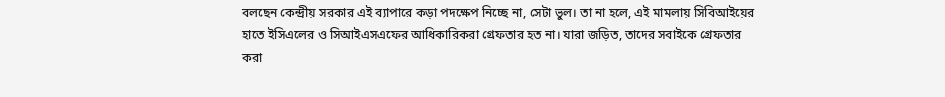বলছেন কেন্দ্রীয় সরকার এই ব্যাপারে কড়া পদক্ষেপ নিচ্ছে না, সেটা ভুল। তা না হলে, এই মামলায় সিবিআইয়ের হাতে ইসিএলের ও সিআইএসএফের আধিকারিকরা গ্রেফতার হত না। যারা জড়িত, তাদের সবাইকে গ্রেফতার করা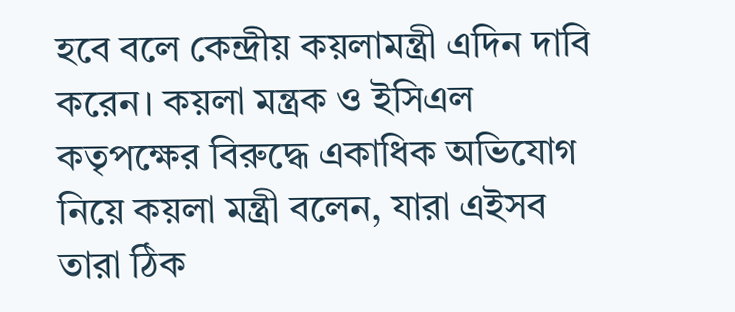হবে বলে কেন্দ্রীয় কয়লামন্ত্রী এদিন দাবি করেন। কয়লা মন্ত্রক ও ইসিএল কতৃপক্ষের বিরুদ্ধে একাধিক অভিযোগ নিয়ে কয়লা মন্ত্রী বলেন, যারা এইসব তারা ঠিক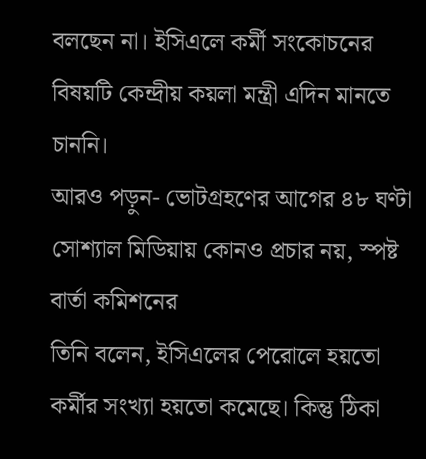বলছেন না। ইসিএলে কর্মী সংকোচনের বিষয়টি কেন্দ্রীয় কয়লা মন্ত্রী এদিন মানতে চাননি।
আরও পড়ুন- ভোটগ্রহণের আগের ৪৮ ঘণ্টা সোশ্যাল মিডিয়ায় কোনও প্রচার নয়, স্পষ্ট বার্তা কমিশনের
তিনি বলেন, ইসিএলের পেরোলে হয়তো কর্মীর সংখ্যা হয়তো কমেছে। কিন্তু ঠিকা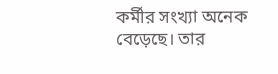কর্মীর সংখ্যা অনেক বেড়েছে। তার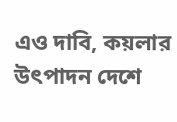এও দাবি, কয়লার উৎপাদন দেশে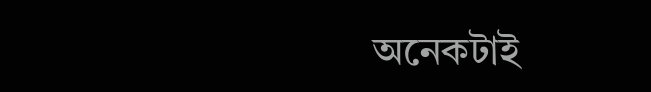অনেকটাই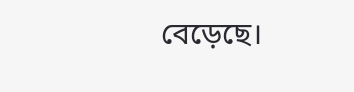বেড়েছে।